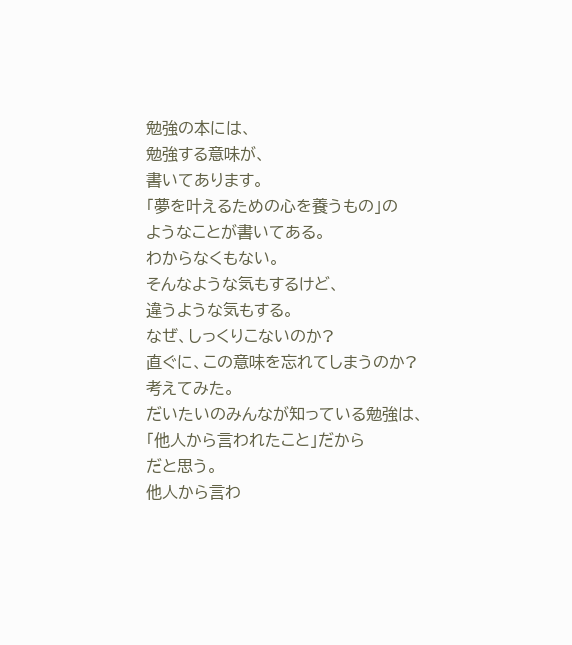勉強の本には、
勉強する意味が、
書いてあります。
「夢を叶えるための心を養うもの」の
ようなことが書いてある。
わからなくもない。
そんなような気もするけど、
違うような気もする。
なぜ、しっくりこないのか?
直ぐに、この意味を忘れてしまうのか?
考えてみた。
だいたいのみんなが知っている勉強は、
「他人から言われたこと」だから
だと思う。
他人から言わ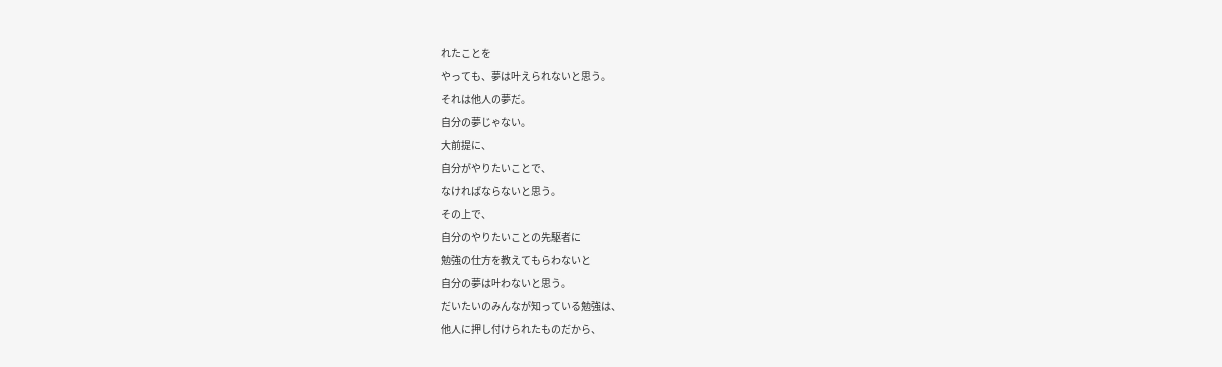れたことを
やっても、夢は叶えられないと思う。
それは他人の夢だ。
自分の夢じゃない。
大前提に、
自分がやりたいことで、
なければならないと思う。
その上で、
自分のやりたいことの先駆者に
勉強の仕方を教えてもらわないと
自分の夢は叶わないと思う。
だいたいのみんなが知っている勉強は、
他人に押し付けられたものだから、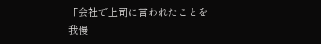「会社で上司に言われたことを
我慢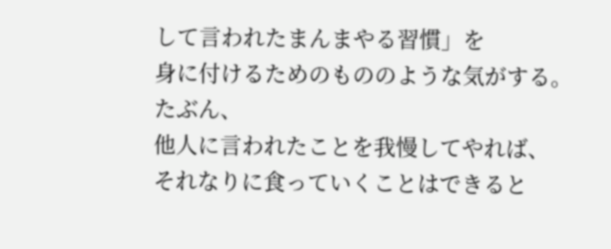して言われたまんまやる習慣」を
身に付けるためのもののような気がする。
たぶん、
他人に言われたことを我慢してやれば、
それなりに食っていくことはできると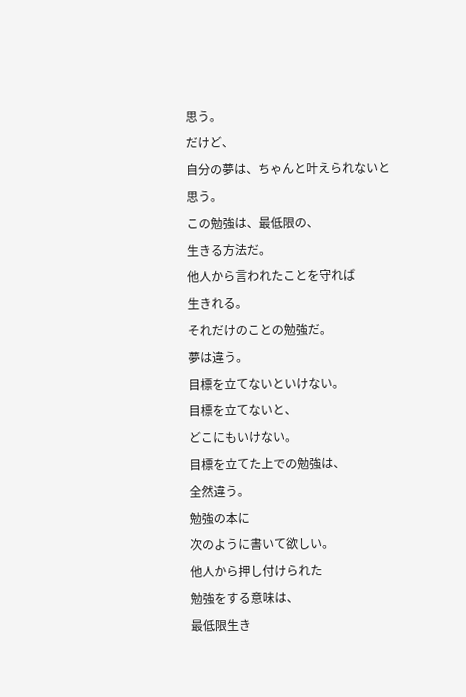思う。
だけど、
自分の夢は、ちゃんと叶えられないと
思う。
この勉強は、最低限の、
生きる方法だ。
他人から言われたことを守れば
生きれる。
それだけのことの勉強だ。
夢は違う。
目標を立てないといけない。
目標を立てないと、
どこにもいけない。
目標を立てた上での勉強は、
全然違う。
勉強の本に
次のように書いて欲しい。
他人から押し付けられた
勉強をする意味は、
最低限生き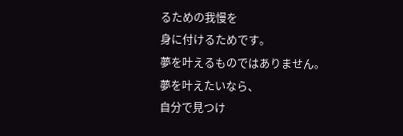るための我慢を
身に付けるためです。
夢を叶えるものではありません。
夢を叶えたいなら、
自分で見つけ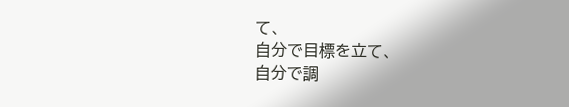て、
自分で目標を立て、
自分で調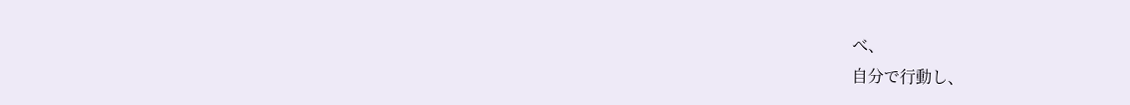べ、
自分で行動し、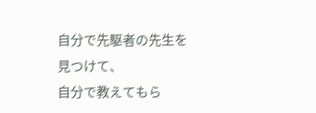自分で先駆者の先生を見つけて、
自分で教えてもら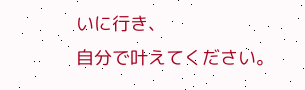いに行き、
自分で叶えてください。